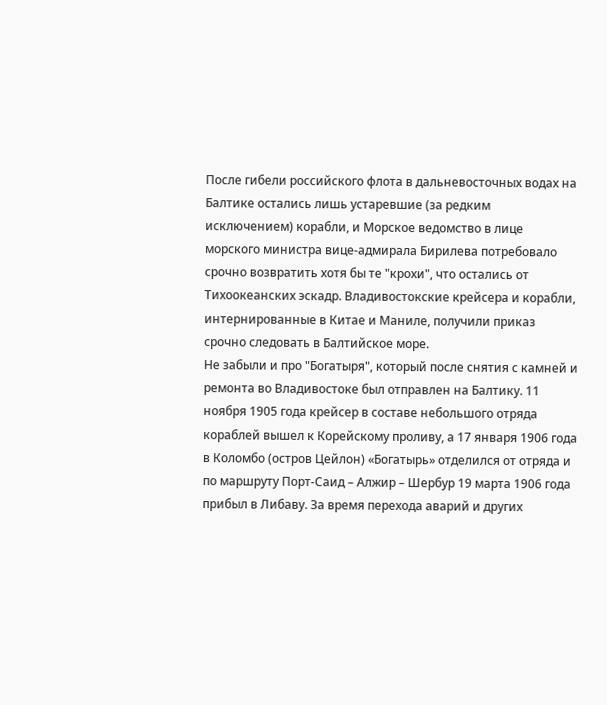После гибели российского флота в дальневосточных водах на Балтике остались лишь устаревшие (за редким исключением) корабли, и Морское ведомство в лице морского министра вице-адмирала Бирилева потребовало срочно возвратить хотя бы те "крохи", что остались от Тихоокеанских эскадр. Владивостокские крейсера и корабли, интернированные в Китае и Маниле, получили приказ срочно следовать в Балтийское море.
Не забыли и про "Богатыря", который после снятия с камней и ремонта во Владивостоке был отправлен на Балтику. 11 ноября 1905 года крейсер в составе небольшого отряда кораблей вышел к Корейскому проливу, а 17 января 1906 года в Коломбо (остров Цейлон) «Богатырь» отделился от отряда и по маршруту Порт-Саид – Алжир – Шербур 19 марта 1906 года прибыл в Либаву. За время перехода аварий и других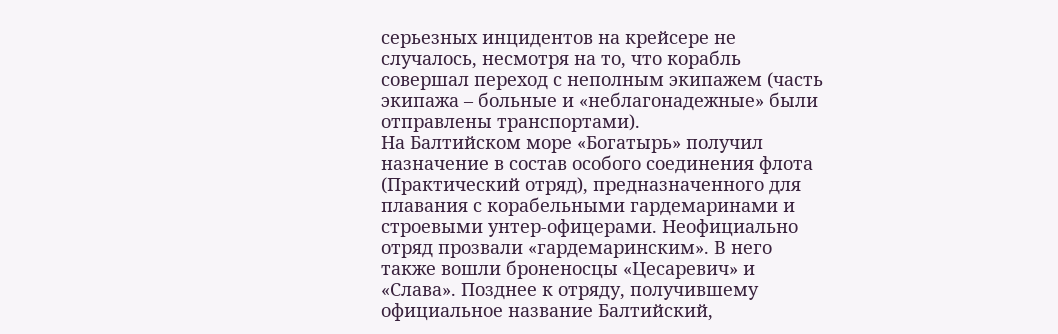серьезных инцидентов на крейсере не случалось, несмотря на то, что корабль совершал переход с неполным экипажем (часть экипажа – больные и «неблагонадежные» были отправлены транспортами).
На Балтийском море «Богатырь» получил назначение в состав особого соединения флота (Практический отряд), предназначенного для плавания с корабельными гардемаринами и строевыми унтер-офицерами. Неофициально отряд прозвали «гардемаринским». В него также вошли броненосцы «Цесаревич» и «Слава». Позднее к отряду, получившему официальное название Балтийский,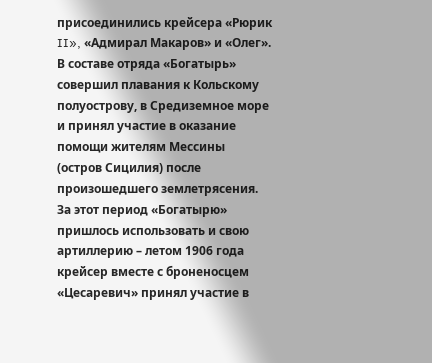присоединились крейсера «Рюрик II», «Адмирал Макаров» и «Олег». В составе отряда «Богатырь» совершил плавания к Кольскому полуострову, в Средиземное море и принял участие в оказание помощи жителям Мессины (остров Сицилия) после произошедшего землетрясения.
За этот период «Богатырю» пришлось использовать и свою артиллерию – летом 1906 года крейсер вместе с броненосцем «Цесаревич» принял участие в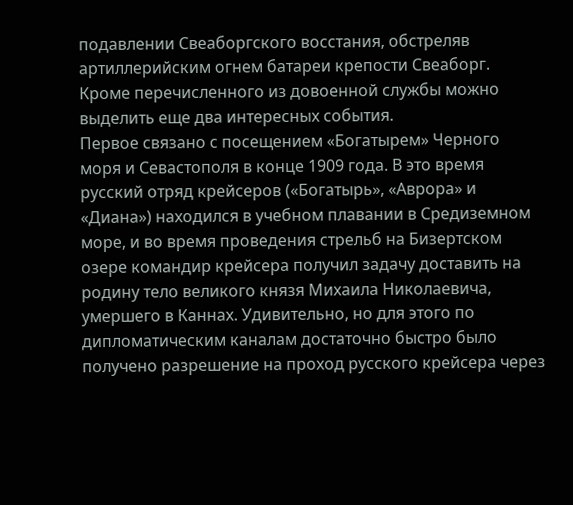подавлении Свеаборгского восстания, обстреляв артиллерийским огнем батареи крепости Свеаборг. Кроме перечисленного из довоенной службы можно выделить еще два интересных события.
Первое связано с посещением «Богатырем» Черного моря и Севастополя в конце 1909 года. В это время русский отряд крейсеров («Богатырь», «Аврора» и «Диана») находился в учебном плавании в Средиземном море, и во время проведения стрельб на Бизертском озере командир крейсера получил задачу доставить на родину тело великого князя Михаила Николаевича, умершего в Каннах. Удивительно, но для этого по дипломатическим каналам достаточно быстро было получено разрешение на проход русского крейсера через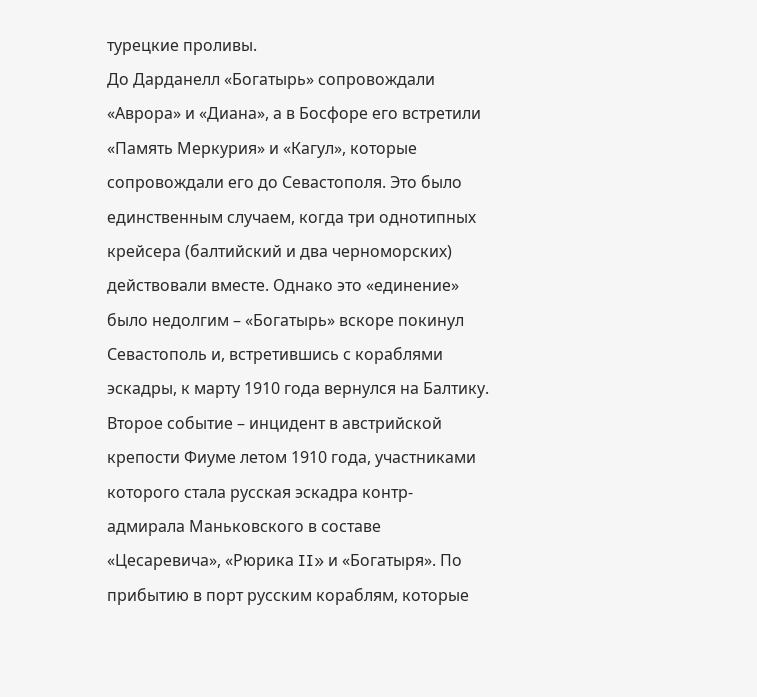турецкие проливы.
До Дарданелл «Богатырь» сопровождали «Аврора» и «Диана», а в Босфоре его встретили «Память Меркурия» и «Кагул», которые сопровождали его до Севастополя. Это было единственным случаем, когда три однотипных крейсера (балтийский и два черноморских) действовали вместе. Однако это «единение» было недолгим – «Богатырь» вскоре покинул Севастополь и, встретившись с кораблями эскадры, к марту 1910 года вернулся на Балтику.
Второе событие – инцидент в австрийской крепости Фиуме летом 1910 года, участниками которого стала русская эскадра контр-адмирала Маньковского в составе «Цесаревича», «Рюрика II» и «Богатыря». По прибытию в порт русским кораблям, которые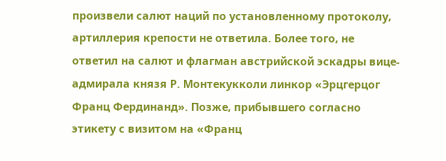произвели салют наций по установленному протоколу, артиллерия крепости не ответила. Более того, не ответил на салют и флагман австрийской эскадры вице-адмирала князя Р. Монтекукколи линкор «Эрцгерцог Франц Фердинанд». Позже, прибывшего согласно этикету с визитом на «Франц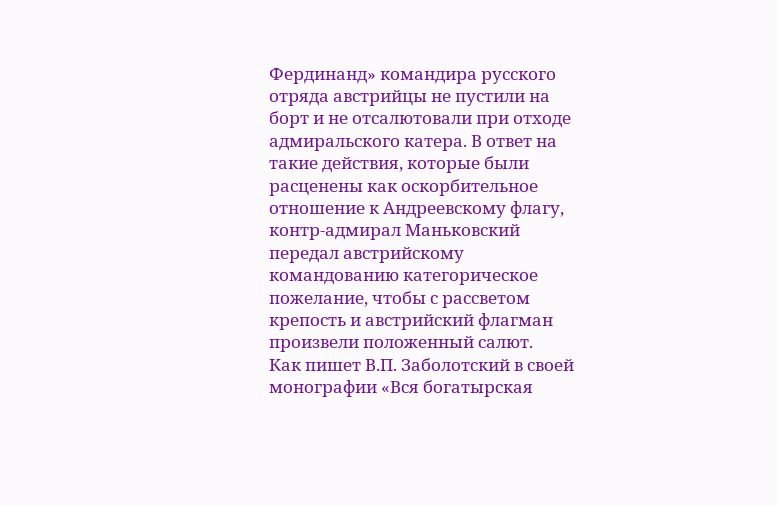Фердинанд» командира русского отряда австрийцы не пустили на борт и не отсалютовали при отходе адмиральского катера. В ответ на такие действия, которые были расценены как оскорбительное отношение к Андреевскому флагу, контр-адмирал Маньковский передал австрийскому командованию категорическое пожелание, чтобы с рассветом крепость и австрийский флагман произвели положенный салют.
Как пишет В.П. Заболотский в своей монографии «Вся богатырская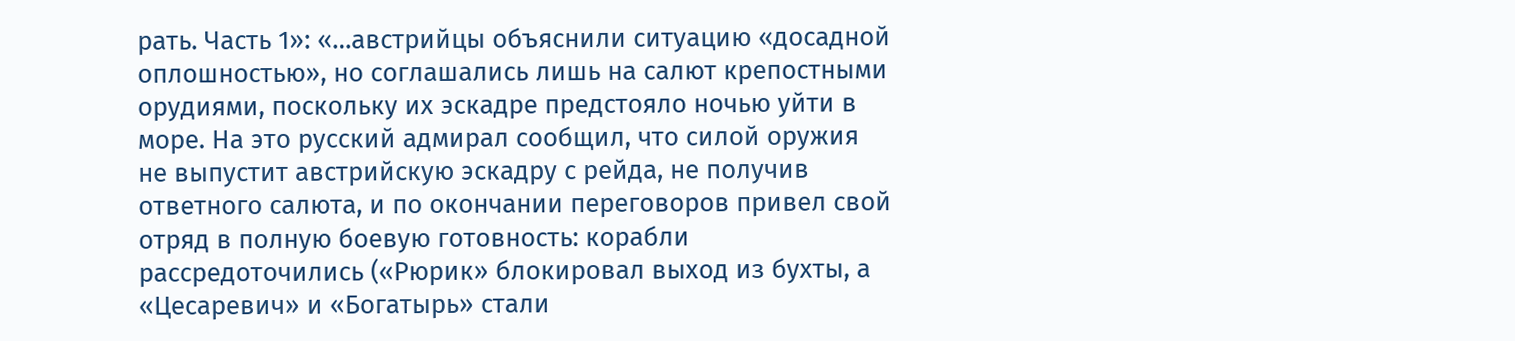рать. Часть 1»: «…австрийцы объяснили ситуацию «досадной оплошностью», но соглашались лишь на салют крепостными орудиями, поскольку их эскадре предстояло ночью уйти в море. На это русский адмирал сообщил, что силой оружия не выпустит австрийскую эскадру с рейда, не получив ответного салюта, и по окончании переговоров привел свой отряд в полную боевую готовность: корабли рассредоточились («Рюрик» блокировал выход из бухты, а «Цесаревич» и «Богатырь» стали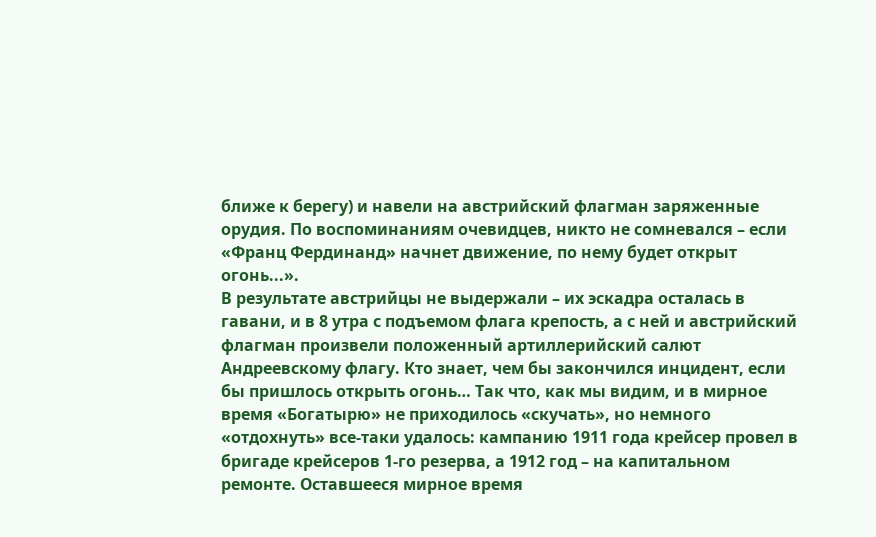ближе к берегу) и навели на австрийский флагман заряженные орудия. По воспоминаниям очевидцев, никто не сомневался – если «Франц Фердинанд» начнет движение, по нему будет открыт огонь...».
В результате австрийцы не выдержали – их эскадра осталась в гавани, и в 8 утра с подъемом флага крепость, а с ней и австрийский флагман произвели положенный артиллерийский салют Андреевскому флагу. Кто знает, чем бы закончился инцидент, если бы пришлось открыть огонь… Так что, как мы видим, и в мирное время «Богатырю» не приходилось «скучать», но немного «отдохнуть» все-таки удалось: кампанию 1911 года крейсер провел в бригаде крейсеров 1-го резерва, а 1912 год – на капитальном ремонте. Оставшееся мирное время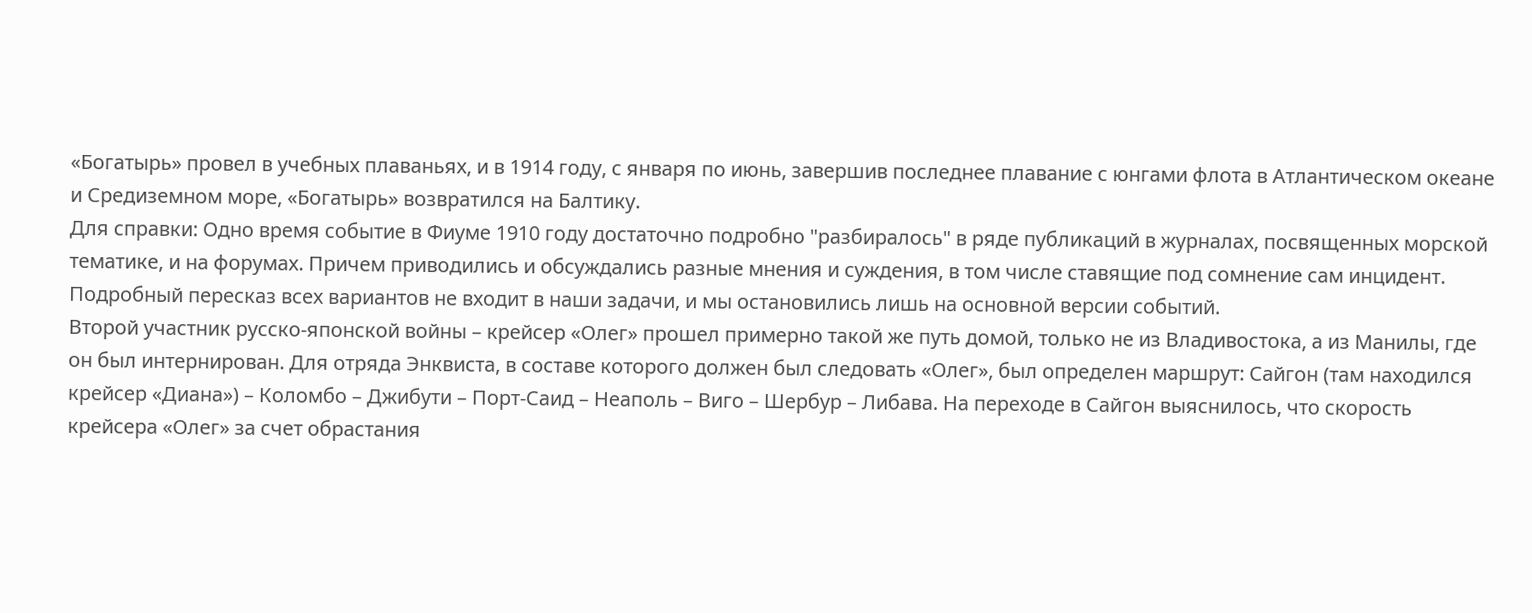«Богатырь» провел в учебных плаваньях, и в 1914 году, с января по июнь, завершив последнее плавание с юнгами флота в Атлантическом океане и Средиземном море, «Богатырь» возвратился на Балтику.
Для справки: Одно время событие в Фиуме 1910 году достаточно подробно "разбиралось" в ряде публикаций в журналах, посвященных морской тематике, и на форумах. Причем приводились и обсуждались разные мнения и суждения, в том числе ставящие под сомнение сам инцидент. Подробный пересказ всех вариантов не входит в наши задачи, и мы остановились лишь на основной версии событий.
Второй участник русско-японской войны – крейсер «Олег» прошел примерно такой же путь домой, только не из Владивостока, а из Манилы, где он был интернирован. Для отряда Энквиста, в составе которого должен был следовать «Олег», был определен маршрут: Сайгон (там находился крейсер «Диана») – Коломбо – Джибути – Порт-Саид – Неаполь – Виго – Шербур – Либава. На переходе в Сайгон выяснилось, что скорость крейсера «Олег» за счет обрастания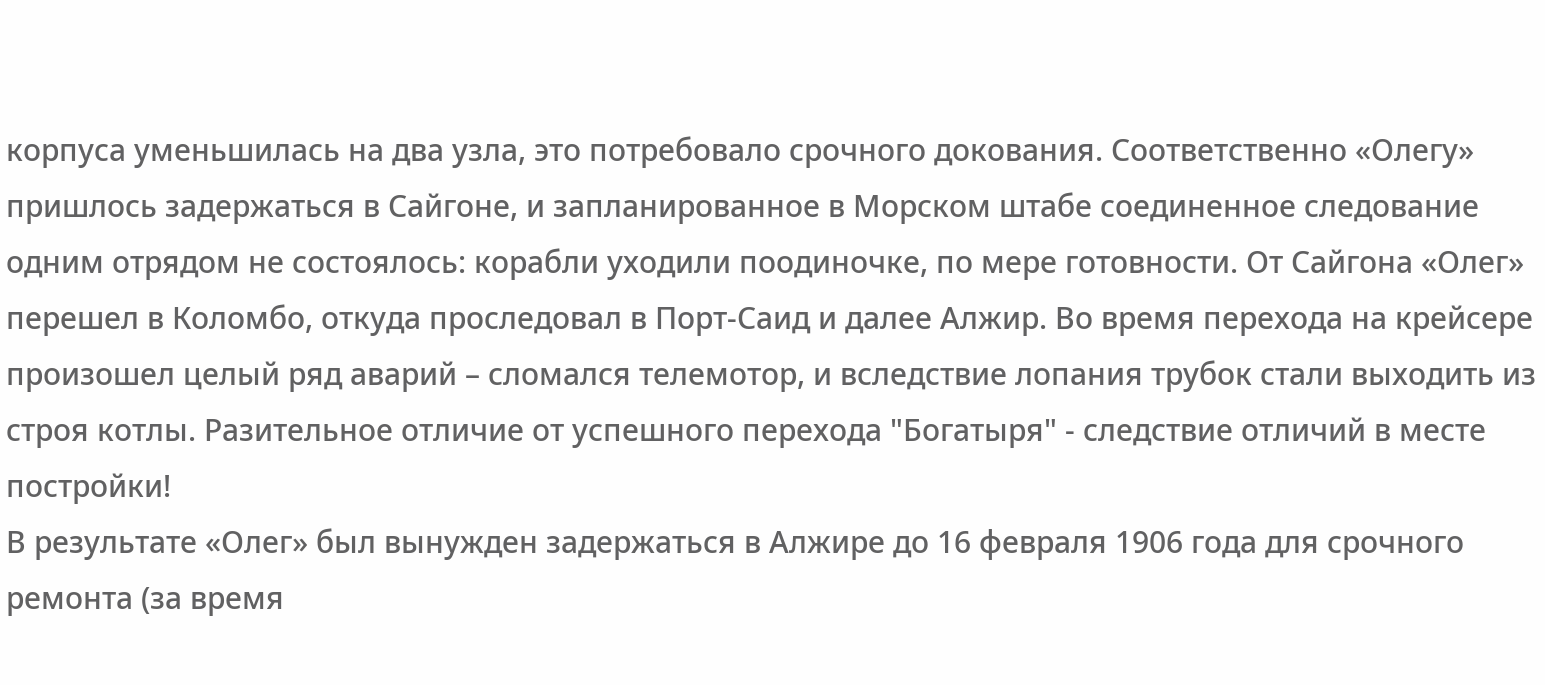корпуса уменьшилась на два узла, это потребовало срочного докования. Соответственно «Олегу» пришлось задержаться в Сайгоне, и запланированное в Морском штабе соединенное следование одним отрядом не состоялось: корабли уходили поодиночке, по мере готовности. От Сайгона «Олег» перешел в Коломбо, откуда проследовал в Порт-Саид и далее Алжир. Во время перехода на крейсере произошел целый ряд аварий – сломался телемотор, и вследствие лопания трубок стали выходить из строя котлы. Разительное отличие от успешного перехода "Богатыря" - следствие отличий в месте постройки!
В результате «Олег» был вынужден задержаться в Алжире до 16 февраля 1906 года для срочного ремонта (за время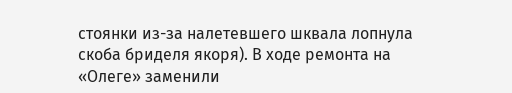стоянки из-за налетевшего шквала лопнула скоба бриделя якоря). В ходе ремонта на «Олеге» заменили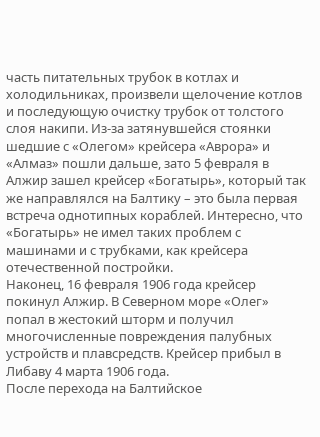часть питательных трубок в котлах и холодильниках, произвели щелочение котлов и последующую очистку трубок от толстого слоя накипи. Из-за затянувшейся стоянки шедшие с «Олегом» крейсера «Аврора» и «Алмаз» пошли дальше, зато 5 февраля в Алжир зашел крейсер «Богатырь», который так же направлялся на Балтику – это была первая встреча однотипных кораблей. Интересно, что «Богатырь» не имел таких проблем с машинами и с трубками, как крейсера отечественной постройки.
Наконец, 16 февраля 1906 года крейсер покинул Алжир. В Северном море «Олег» попал в жестокий шторм и получил многочисленные повреждения палубных устройств и плавсредств. Крейсер прибыл в Либаву 4 марта 1906 года.
После перехода на Балтийское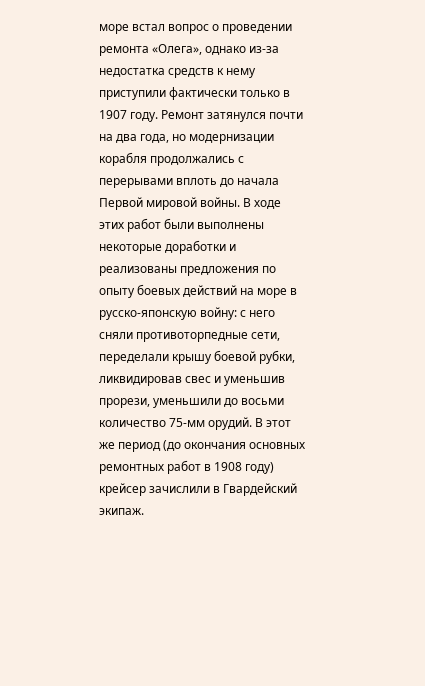море встал вопрос о проведении ремонта «Олега», однако из-за недостатка средств к нему приступили фактически только в 1907 году. Ремонт затянулся почти на два года, но модернизации корабля продолжались с перерывами вплоть до начала Первой мировой войны. В ходе этих работ были выполнены некоторые доработки и реализованы предложения по опыту боевых действий на море в русско-японскую войну: с него сняли противоторпедные сети, переделали крышу боевой рубки, ликвидировав свес и уменьшив прорези, уменьшили до восьми количество 75-мм орудий. В этот же период (до окончания основных ремонтных работ в 1908 году) крейсер зачислили в Гвардейский экипаж.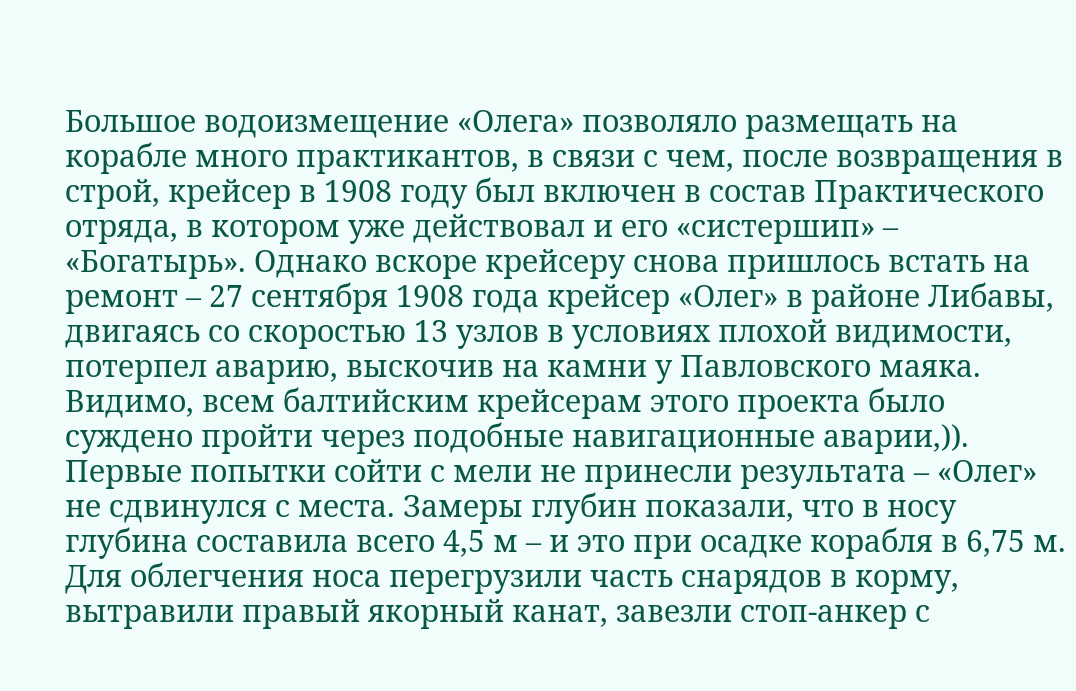Большое водоизмещение «Олега» позволяло размещать на корабле много практикантов, в связи с чем, после возвращения в строй, крейсер в 1908 году был включен в состав Практического отряда, в котором уже действовал и его «систершип» – «Богатырь». Однако вскоре крейсеру снова пришлось встать на ремонт – 27 сентября 1908 года крейсер «Олег» в районе Либавы, двигаясь со скоростью 13 узлов в условиях плохой видимости, потерпел аварию, выскочив на камни у Павловского маяка. Видимо, всем балтийским крейсерам этого проекта было суждено пройти через подобные навигационные аварии,)).
Первые попытки сойти с мели не принесли результата – «Олег» не сдвинулся с места. Замеры глубин показали, что в носу глубина составила всего 4,5 м – и это при осадке корабля в 6,75 м. Для облегчения носа перегрузили часть снарядов в корму, вытравили правый якорный канат, завезли стоп-анкер с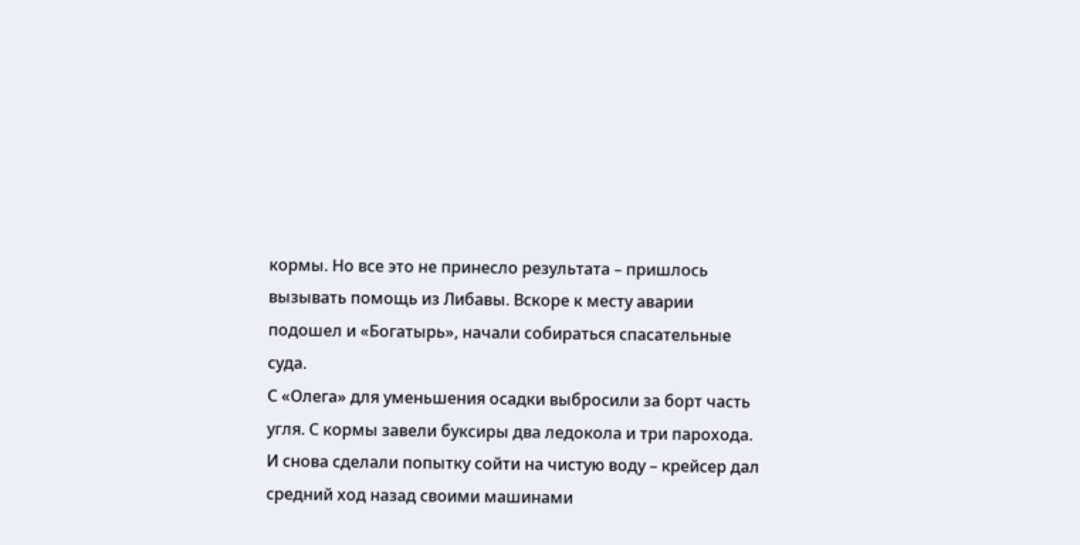кормы. Но все это не принесло результата – пришлось вызывать помощь из Либавы. Вскоре к месту аварии подошел и «Богатырь», начали собираться спасательные суда.
С «Олега» для уменьшения осадки выбросили за борт часть угля. С кормы завели буксиры два ледокола и три парохода. И снова сделали попытку сойти на чистую воду – крейсер дал средний ход назад своими машинами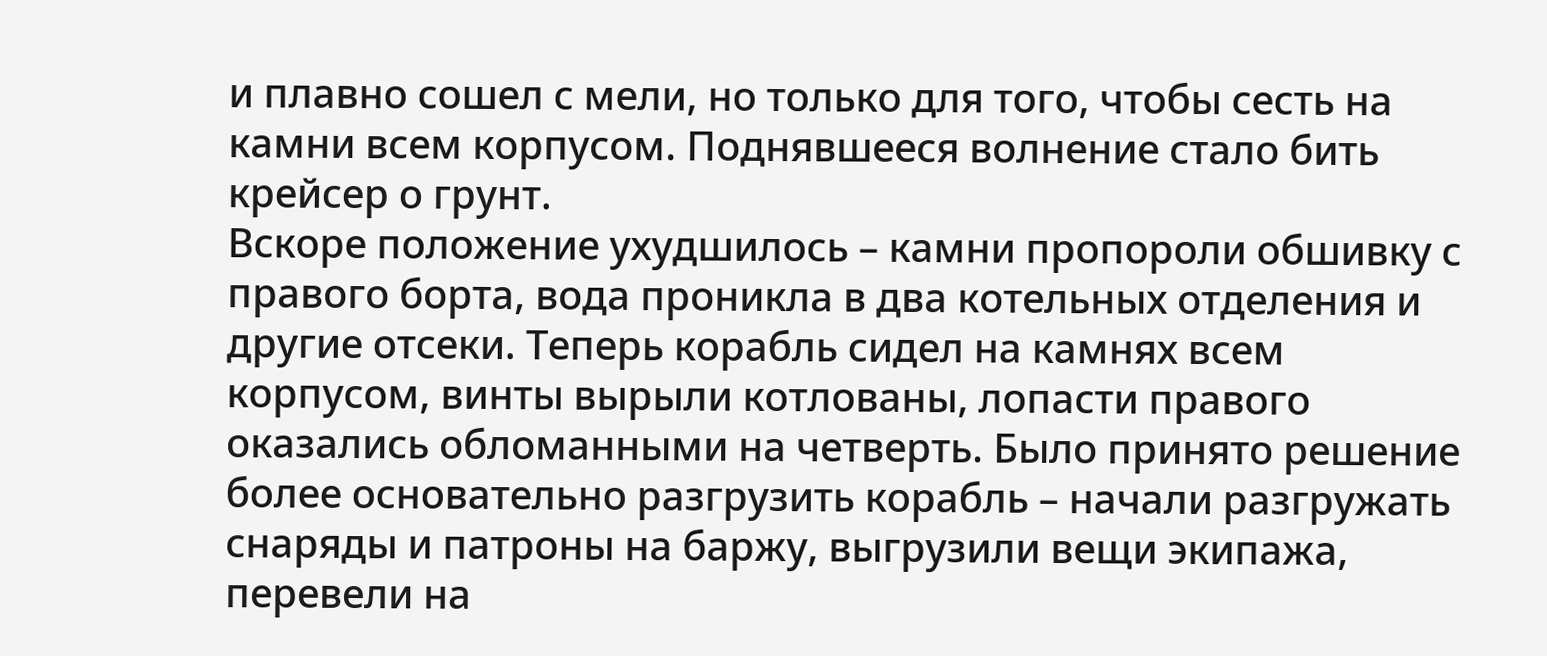и плавно сошел с мели, но только для того, чтобы сесть на камни всем корпусом. Поднявшееся волнение стало бить крейсер о грунт.
Вскоре положение ухудшилось – камни пропороли обшивку с правого борта, вода проникла в два котельных отделения и другие отсеки. Теперь корабль сидел на камнях всем корпусом, винты вырыли котлованы, лопасти правого оказались обломанными на четверть. Было принято решение более основательно разгрузить корабль – начали разгружать снаряды и патроны на баржу, выгрузили вещи экипажа, перевели на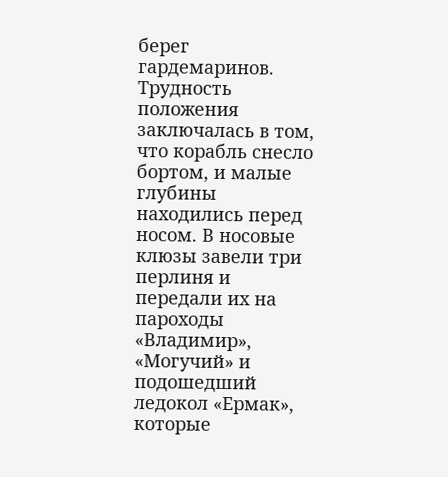берег гардемаринов.
Трудность положения заключалась в том, что корабль снесло бортом, и малые глубины находились перед носом. В носовые клюзы завели три перлиня и передали их на пароходы «Владимир», «Могучий» и подошедший ледокол «Ермак», которые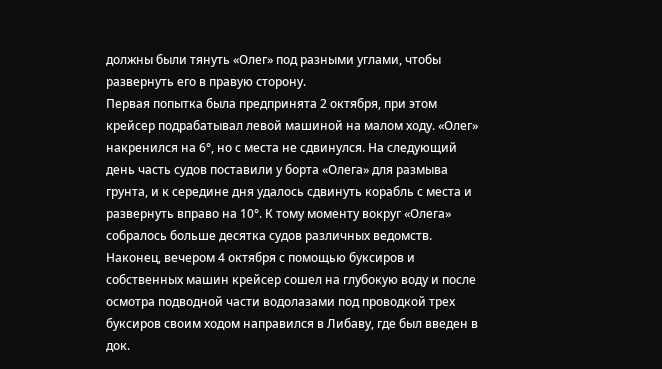должны были тянуть «Олег» под разными углами, чтобы развернуть его в правую сторону.
Первая попытка была предпринята 2 октября, при этом крейсер подрабатывал левой машиной на малом ходу. «Олег» накренился на 6°, но с места не сдвинулся. На следующий день часть судов поставили у борта «Олега» для размыва грунта, и к середине дня удалось сдвинуть корабль с места и развернуть вправо на 10°. К тому моменту вокруг «Олега» собралось больше десятка судов различных ведомств. Наконец, вечером 4 октября с помощью буксиров и собственных машин крейсер сошел на глубокую воду и после осмотра подводной части водолазами под проводкой трех буксиров своим ходом направился в Либаву, где был введен в док.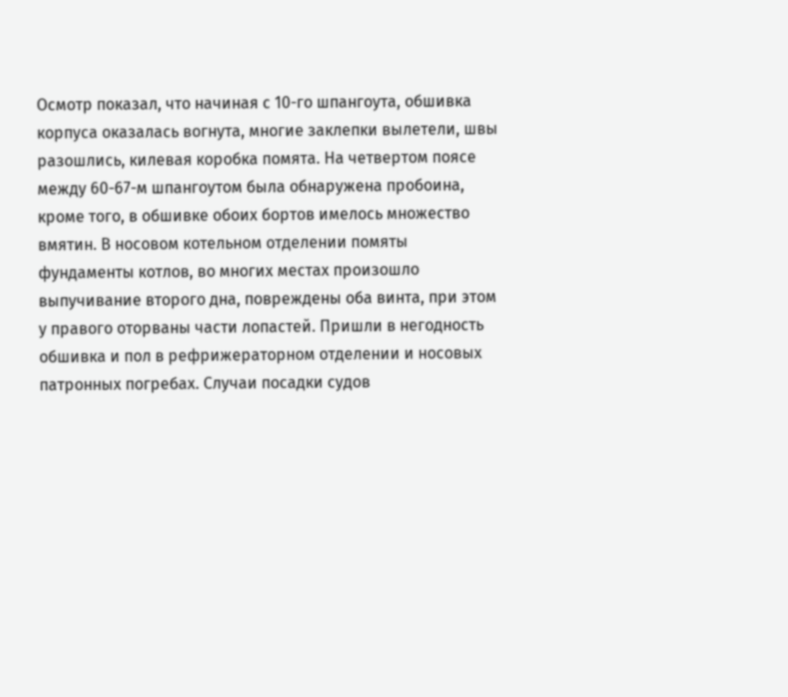Осмотр показал, что начиная с 10-го шпангоута, обшивка корпуса оказалась вогнута, многие заклепки вылетели, швы разошлись, килевая коробка помята. На четвертом поясе между 60-67-м шпангоутом была обнаружена пробоина, кроме того, в обшивке обоих бортов имелось множество вмятин. В носовом котельном отделении помяты фундаменты котлов, во многих местах произошло выпучивание второго дна, повреждены оба винта, при этом у правого оторваны части лопастей. Пришли в негодность обшивка и пол в рефрижераторном отделении и носовых патронных погребах. Случаи посадки судов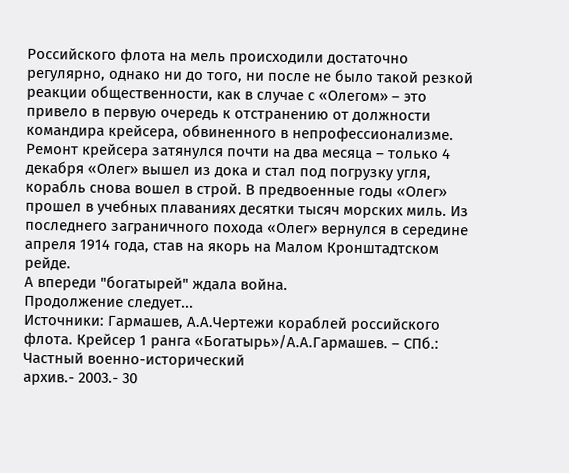Российского флота на мель происходили достаточно регулярно, однако ни до того, ни после не было такой резкой реакции общественности, как в случае с «Олегом» – это привело в первую очередь к отстранению от должности командира крейсера, обвиненного в непрофессионализме.
Ремонт крейсера затянулся почти на два месяца – только 4 декабря «Олег» вышел из дока и стал под погрузку угля, корабль снова вошел в строй. В предвоенные годы «Олег» прошел в учебных плаваниях десятки тысяч морских миль. Из последнего заграничного похода «Олег» вернулся в середине апреля 1914 года, став на якорь на Малом Кронштадтском рейде.
А впереди "богатырей" ждала война.
Продолжение следует...
Источники: Гармашев, А.А.Чертежи кораблей российского флота. Крейсер 1 ранга «Богатырь»/А.А.Гармашев. – СПб.: Частный военно-исторический
архив.- 2003.- 30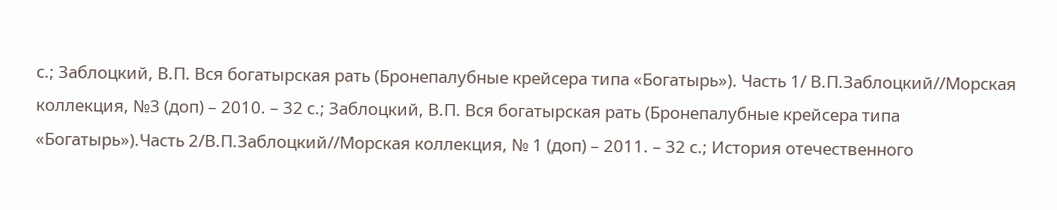с.; Заблоцкий, В.П. Вся богатырская рать (Бронепалубные крейсера типа «Богатырь»). Часть 1/ В.П.Заблоцкий//Морская коллекция, №3 (доп) – 2010. – 32 с.; Заблоцкий, В.П. Вся богатырская рать (Бронепалубные крейсера типа «Богатырь»).Часть 2/В.П.Заблоцкий//Морская коллекция, № 1 (доп) – 2011. – 32 с.; История отечественного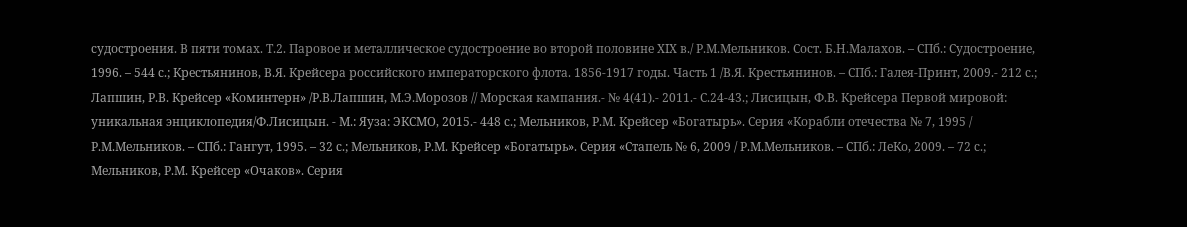судостроения. В пяти томах. Т.2. Паровое и металлическое судостроение во второй половине ХIХ в./ Р.М.Мельников. Сост. Б.Н.Малахов. – СПб.: Судостроение, 1996. – 544 с.; Крестьянинов, В.Я. Крейсера российского императорского флота. 1856-1917 годы. Часть 1 /В.Я. Крестьянинов. – СПб.: Галея-Принт, 2009.- 212 с.; Лапшин, Р.В. Крейсер «Коминтерн» /Р.В.Лапшин, М.Э.Морозов // Морская кампания.- № 4(41).- 2011.- С.24-43.; Лисицын, Ф.В. Крейсера Первой мировой: уникальная энциклопедия/Ф.Лисицын. - М.: Яуза: ЭКСМО, 2015.- 448 с.; Мельников, Р.М. Крейсер «Богатырь». Серия «Корабли отечества № 7, 1995 / Р.М.Мельников. – СПб.: Гангут, 1995. – 32 с.; Мельников, Р.М. Крейсер «Богатырь». Серия «Стапель № 6, 2009 / Р.М.Мельников. – СПб.: ЛеКо, 2009. – 72 с.; Мельников, Р.М. Крейсер «Очаков». Серия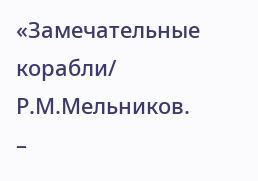«Замечательные корабли/ Р.М.Мельников. –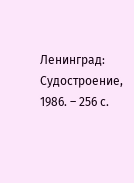Ленинград: Судостроение, 1986. – 256 с.